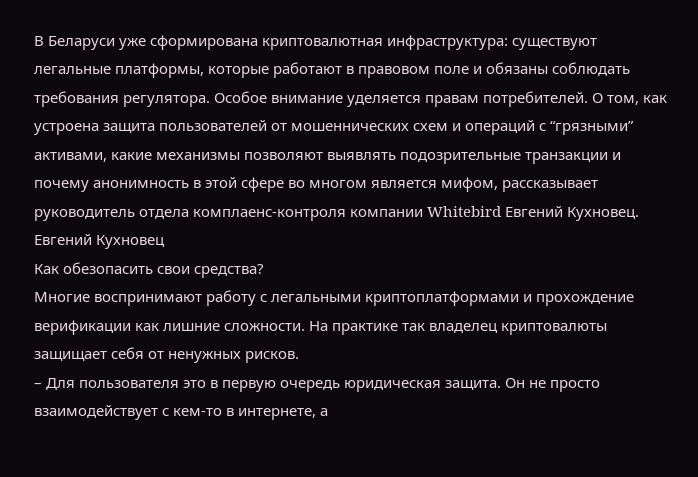В Беларуси уже сформирована криптовалютная инфраструктура: существуют легальные платформы, которые работают в правовом поле и обязаны соблюдать требования регулятора. Особое внимание уделяется правам потребителей. О том, как устроена защита пользователей от мошеннических схем и операций с “грязными” активами, какие механизмы позволяют выявлять подозрительные транзакции и почему анонимность в этой сфере во многом является мифом, рассказывает руководитель отдела комплаенс‑контроля компании Whitebird Евгений Кухновец.
Евгений Кухновец
Как обезопасить свои средства?
Многие воспринимают работу с легальными криптоплатформами и прохождение верификации как лишние сложности. На практике так владелец криптовалюты защищает себя от ненужных рисков.
– Для пользователя это в первую очередь юридическая защита. Он не просто взаимодействует с кем-то в интернете, а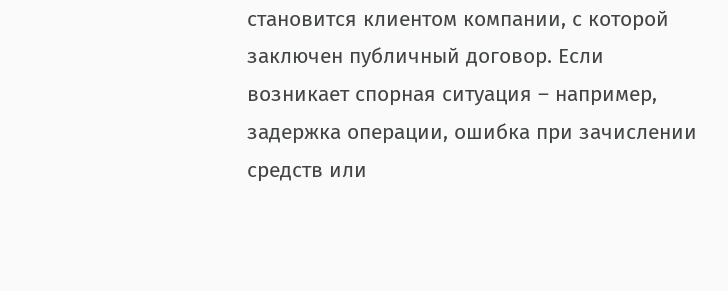становится клиентом компании, с которой заключен публичный договор. Если возникает спорная ситуация – например, задержка операции, ошибка при зачислении средств или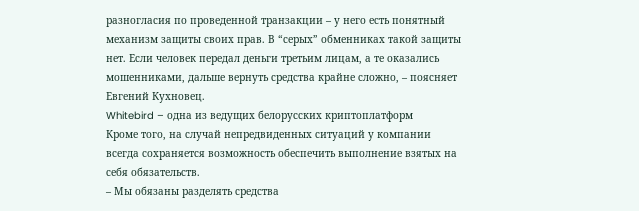разногласия по проведенной транзакции – у него есть понятный механизм защиты своих прав. В “серых” обменниках такой защиты нет. Если человек передал деньги третьим лицам, а те оказались мошенниками, дальше вернуть средства крайне сложно, – поясняет Евгений Кухновец.
Whitebird – одна из ведущих белорусских криптоплатформ
Кроме того, на случай непредвиденных ситуаций у компании всегда сохраняется возможность обеспечить выполнение взятых на себя обязательств.
– Мы обязаны разделять средства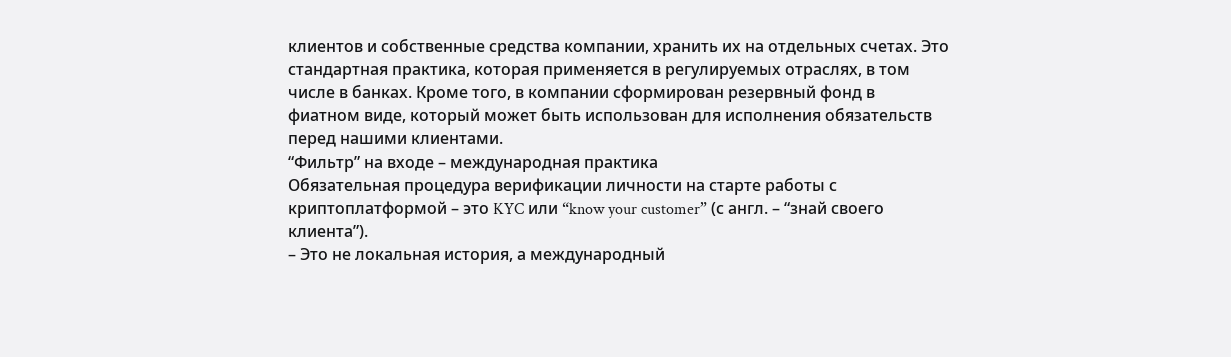клиентов и собственные средства компании, хранить их на отдельных счетах. Это стандартная практика, которая применяется в регулируемых отраслях, в том числе в банках. Кроме того, в компании сформирован резервный фонд в фиатном виде, который может быть использован для исполнения обязательств перед нашими клиентами.
“Фильтр” на входе – международная практика
Обязательная процедура верификации личности на старте работы с криптоплатформой – это KYC или “know your customer” (с англ. – “знай своего клиента”).
– Это не локальная история, а международный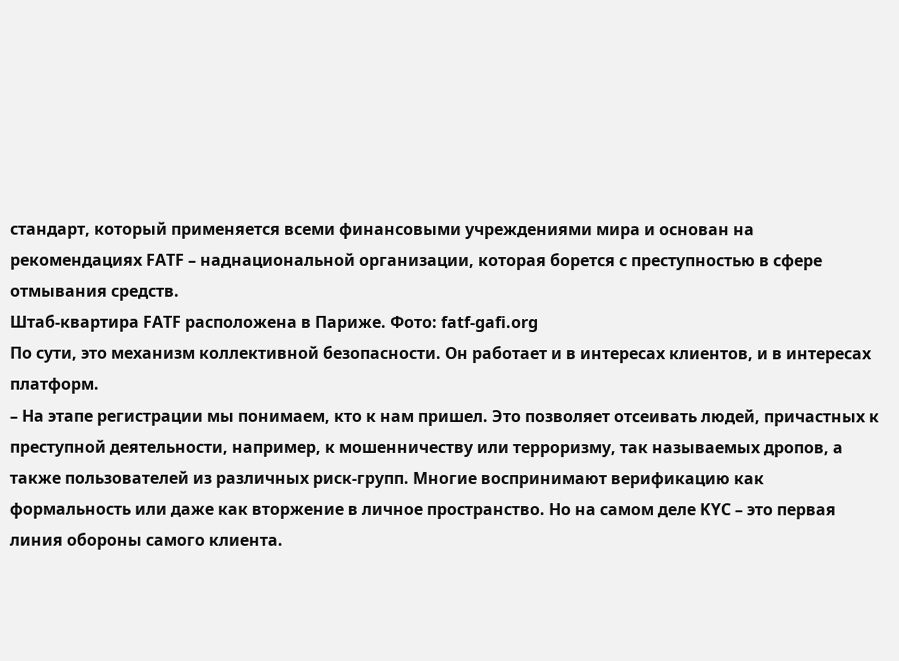стандарт, который применяется всеми финансовыми учреждениями мира и основан на рекомендациях FATF – наднациональной организации, которая борется с преступностью в сфере отмывания средств.
Штаб-квартира FATF расположена в Париже. Фото: fatf-gafi.org
По сути, это механизм коллективной безопасности. Он работает и в интересах клиентов, и в интересах платформ.
– На этапе регистрации мы понимаем, кто к нам пришел. Это позволяет отсеивать людей, причастных к преступной деятельности, например, к мошенничеству или терроризму, так называемых дропов, а также пользователей из различных риск-групп. Многие воспринимают верификацию как формальность или даже как вторжение в личное пространство. Но на самом деле KYC – это первая линия обороны самого клиента.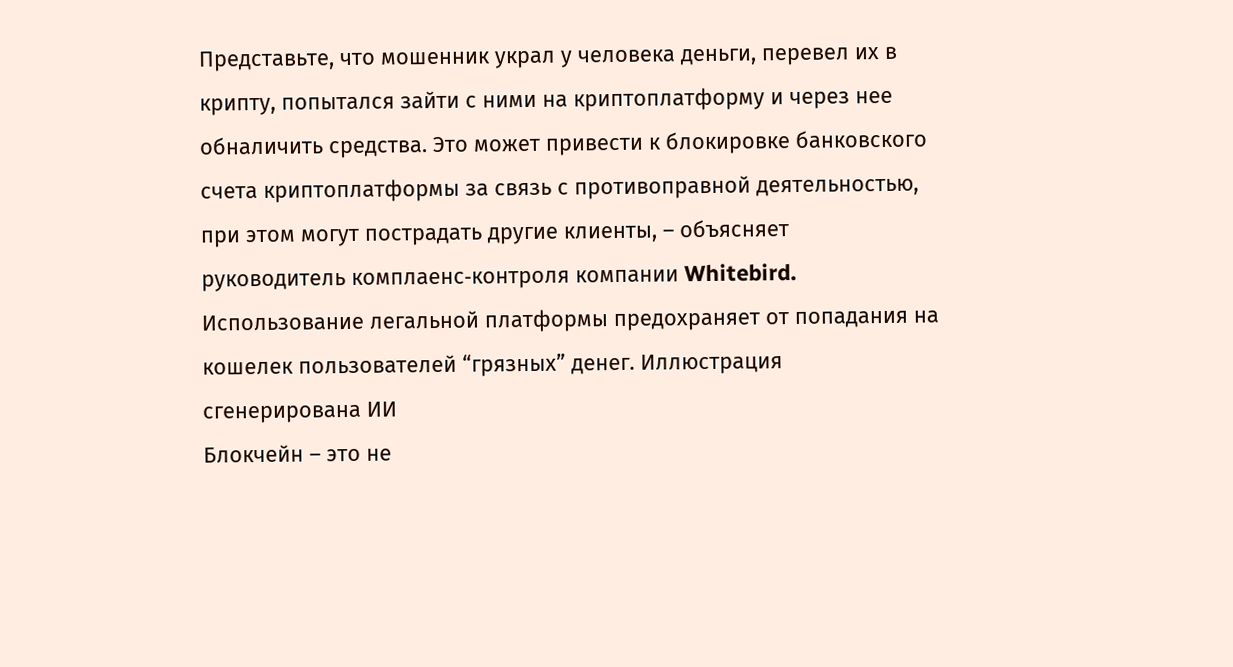Представьте, что мошенник украл у человека деньги, перевел их в крипту, попытался зайти с ними на криптоплатформу и через нее обналичить средства. Это может привести к блокировке банковского счета криптоплатформы за связь с противоправной деятельностью, при этом могут пострадать другие клиенты, – объясняет руководитель комплаенс‑контроля компании Whitebird.
Использование легальной платформы предохраняет от попадания на кошелек пользователей “грязных” денег. Иллюстрация сгенерирована ИИ
Блокчейн – это не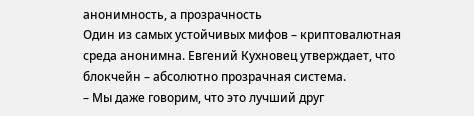анонимность, а прозрачность
Один из самых устойчивых мифов – криптовалютная среда анонимна. Евгений Кухновец утверждает, что блокчейн – абсолютно прозрачная система.
– Мы даже говорим, что это лучший друг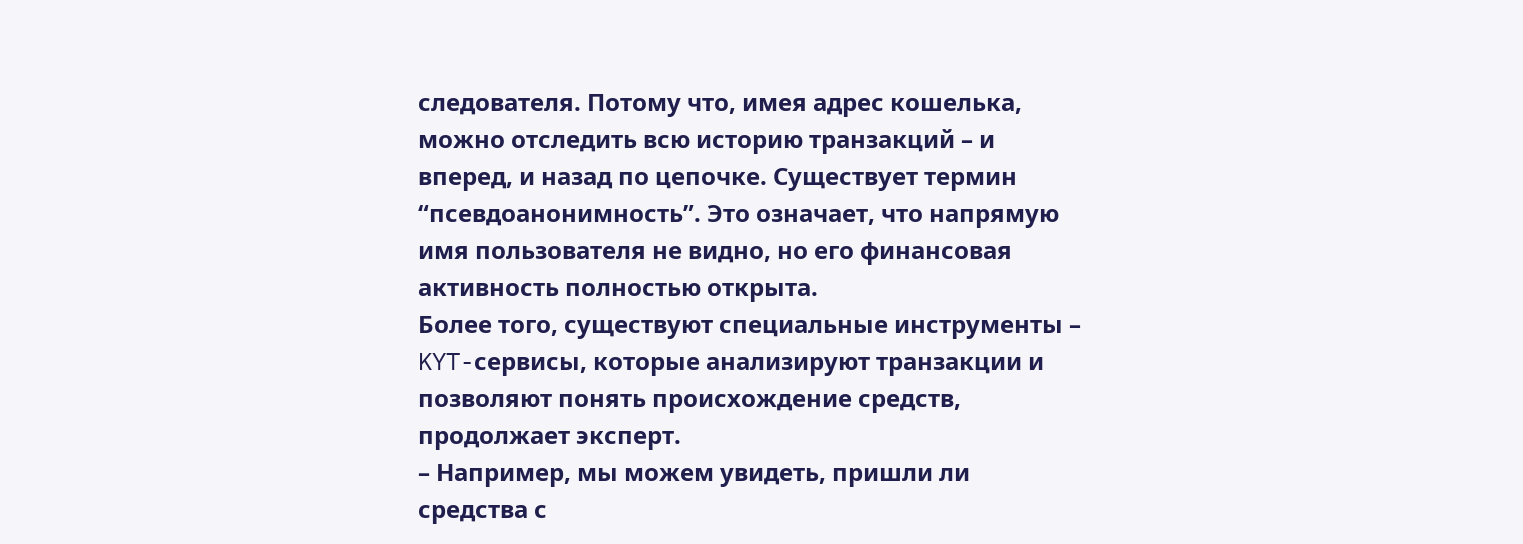следователя. Потому что, имея адрес кошелька, можно отследить всю историю транзакций – и вперед, и назад по цепочке. Существует термин “псевдоанонимность”. Это означает, что напрямую имя пользователя не видно, но его финансовая активность полностью открыта.
Более того, существуют специальные инструменты – KYT-сервисы, которые анализируют транзакции и позволяют понять происхождение средств, продолжает эксперт.
– Например, мы можем увидеть, пришли ли средства с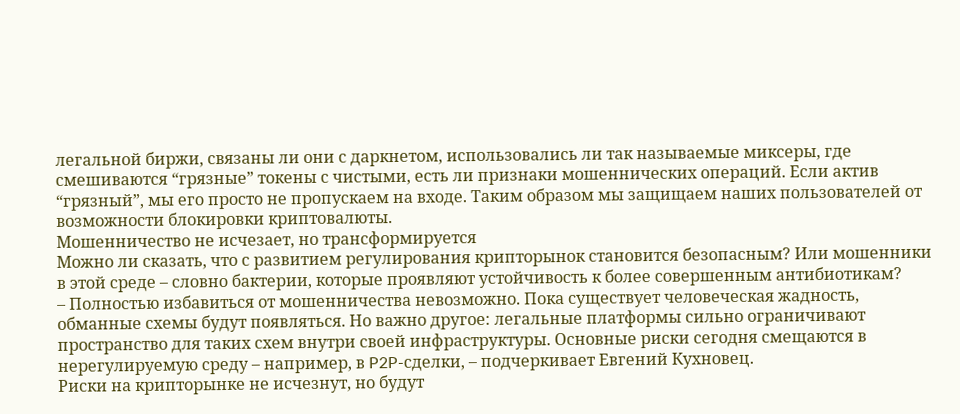легальной биржи, связаны ли они с даркнетом, использовались ли так называемые миксеры, где смешиваются “грязные” токены с чистыми, есть ли признаки мошеннических операций. Если актив “грязный”, мы его просто не пропускаем на входе. Таким образом мы защищаем наших пользователей от возможности блокировки криптовалюты.
Мошенничество не исчезает, но трансформируется
Можно ли сказать, что с развитием регулирования крипторынок становится безопасным? Или мошенники в этой среде – словно бактерии, которые проявляют устойчивость к более совершенным антибиотикам?
– Полностью избавиться от мошенничества невозможно. Пока существует человеческая жадность, обманные схемы будут появляться. Но важно другое: легальные платформы сильно ограничивают пространство для таких схем внутри своей инфраструктуры. Основные риски сегодня смещаются в нерегулируемую среду – например, в P2P-сделки, – подчеркивает Евгений Кухновец.
Риски на крипторынке не исчезнут, но будут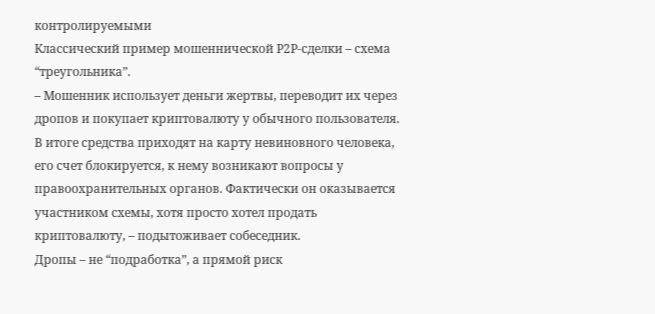контролируемыми
Классический пример мошеннической Р2Р-сделки – схема “треугольника”.
– Мошенник использует деньги жертвы, переводит их через дропов и покупает криптовалюту у обычного пользователя. В итоге средства приходят на карту невиновного человека, его счет блокируется, к нему возникают вопросы у правоохранительных органов. Фактически он оказывается участником схемы, хотя просто хотел продать криптовалюту, – подытоживает собеседник.
Дропы – не “подработка”, а прямой риск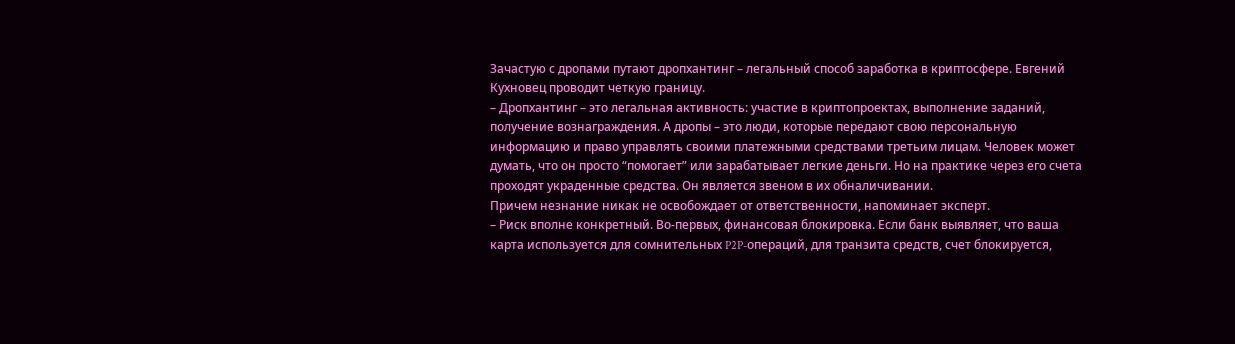Зачастую с дропами путают дропхантинг – легальный способ заработка в криптосфере. Евгений Кухновец проводит четкую границу.
– Дропхантинг – это легальная активность: участие в криптопроектах, выполнение заданий, получение вознаграждения. А дропы – это люди, которые передают свою персональную информацию и право управлять своими платежными средствами третьим лицам. Человек может думать, что он просто “помогает” или зарабатывает легкие деньги. Но на практике через его счета проходят украденные средства. Он является звеном в их обналичивании.
Причем незнание никак не освобождает от ответственности, напоминает эксперт.
– Риск вполне конкретный. Во-первых, финансовая блокировка. Если банк выявляет, что ваша карта используется для сомнительных P2P-операций, для транзита средств, счет блокируется,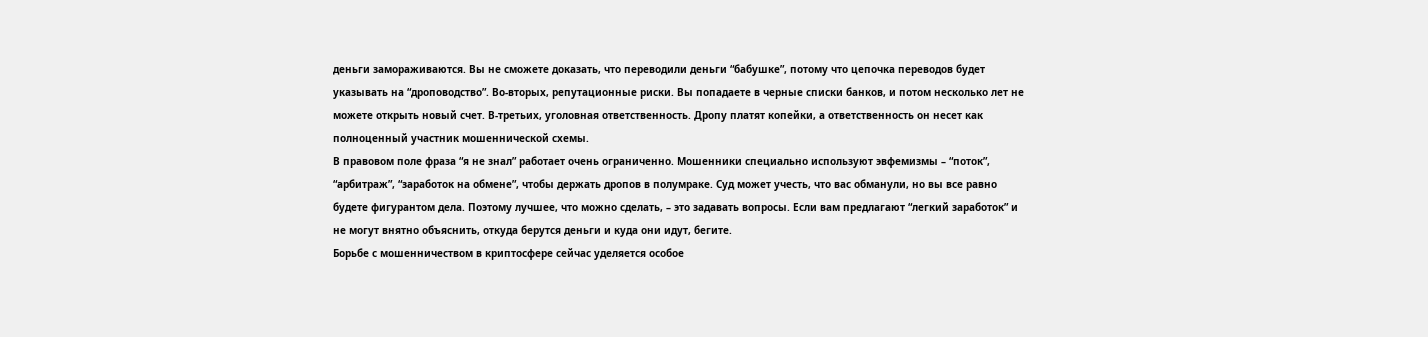деньги замораживаются. Вы не сможете доказать, что переводили деньги “бабушке”, потому что цепочка переводов будет указывать на “дроповодство”. Во-вторых, репутационные риски. Вы попадаете в черные списки банков, и потом несколько лет не можете открыть новый счет. В-третьих, уголовная ответственность. Дропу платят копейки, а ответственность он несет как полноценный участник мошеннической схемы.
В правовом поле фраза “я не знал” работает очень ограниченно. Мошенники специально используют эвфемизмы – “поток”, “арбитраж”, “заработок на обмене”, чтобы держать дропов в полумраке. Суд может учесть, что вас обманули, но вы все равно будете фигурантом дела. Поэтому лучшее, что можно сделать, – это задавать вопросы. Если вам предлагают “легкий заработок” и не могут внятно объяснить, откуда берутся деньги и куда они идут, бегите.
Борьбе с мошенничеством в криптосфере сейчас уделяется особое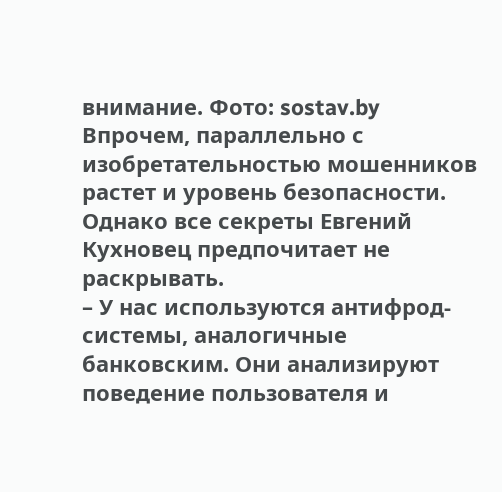внимание. Фото: sostav.by
Впрочем, параллельно с изобретательностью мошенников растет и уровень безопасности. Однако все секреты Евгений Кухновец предпочитает не раскрывать.
– У нас используются антифрод-системы, аналогичные банковским. Они анализируют поведение пользователя и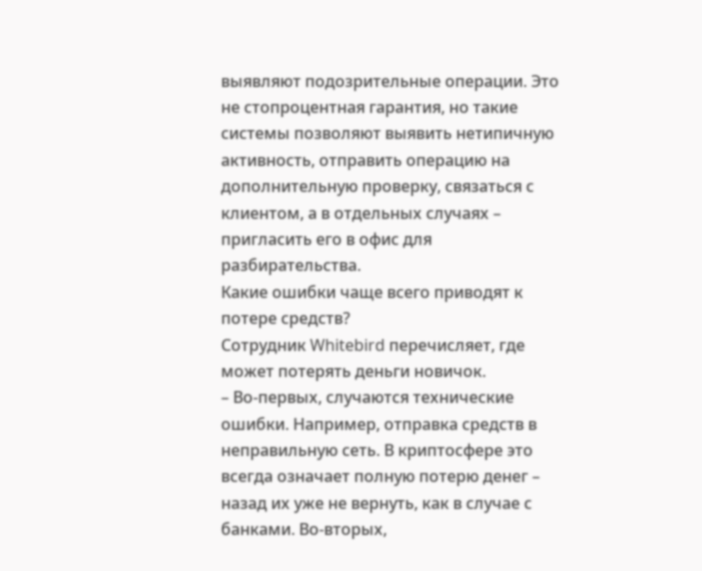выявляют подозрительные операции. Это не стопроцентная гарантия, но такие системы позволяют выявить нетипичную активность, отправить операцию на дополнительную проверку, связаться с клиентом, а в отдельных случаях – пригласить его в офис для разбирательства.
Какие ошибки чаще всего приводят к потере средств?
Сотрудник Whitebird перечисляет, где может потерять деньги новичок.
– Во-первых, случаются технические ошибки. Например, отправка средств в неправильную сеть. В криптосфере это всегда означает полную потерю денег – назад их уже не вернуть, как в случае с банками. Во-вторых,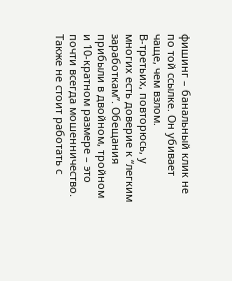фишинг – банальный клик не по той ссылке. Он убивает чаще, чем взлом.
В-третьих, повторюсь, у многих есть доверие к “легким заработкам”. Обещания прибыли в двойном, тройном и 10-кратном размере – это почти всегда мошенничество. Также не стоит работать с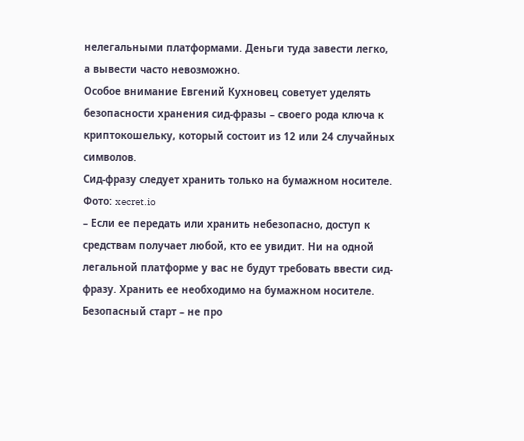нелегальными платформами. Деньги туда завести легко, а вывести часто невозможно.
Особое внимание Евгений Кухновец советует уделять безопасности хранения сид-фразы – своего рода ключа к криптокошельку, который состоит из 12 или 24 случайных символов.
Сид-фразу следует хранить только на бумажном носителе. Фото: xecret.io
– Если ее передать или хранить небезопасно, доступ к средствам получает любой, кто ее увидит. Ни на одной легальной платформе у вас не будут требовать ввести сид-фразу. Хранить ее необходимо на бумажном носителе.
Безопасный старт – не про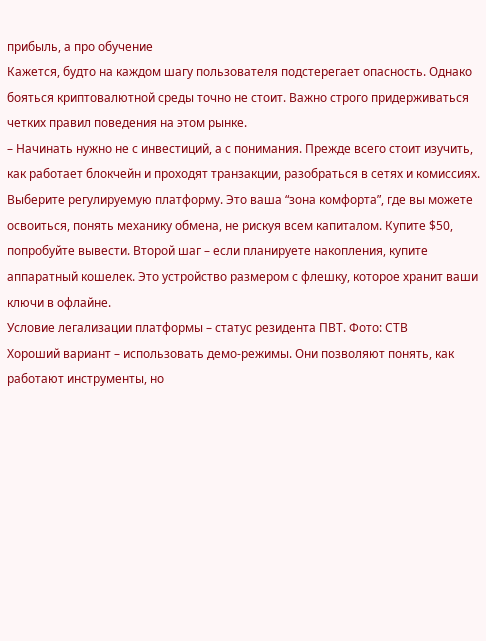прибыль, а про обучение
Кажется, будто на каждом шагу пользователя подстерегает опасность. Однако бояться криптовалютной среды точно не стоит. Важно строго придерживаться четких правил поведения на этом рынке.
– Начинать нужно не с инвестиций, а с понимания. Прежде всего стоит изучить, как работает блокчейн и проходят транзакции, разобраться в сетях и комиссиях. Выберите регулируемую платформу. Это ваша “зона комфорта”, где вы можете освоиться, понять механику обмена, не рискуя всем капиталом. Купите $50, попробуйте вывести. Второй шаг – если планируете накопления, купите аппаратный кошелек. Это устройство размером с флешку, которое хранит ваши ключи в офлайне.
Условие легализации платформы – статус резидента ПВТ. Фото: СТВ
Хороший вариант – использовать демо-режимы. Они позволяют понять, как работают инструменты, но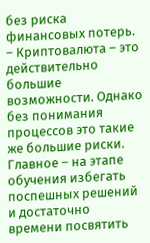без риска финансовых потерь.
– Криптовалюта – это действительно большие возможности. Однако без понимания процессов это такие же большие риски. Главное – на этапе обучения избегать поспешных решений и достаточно времени посвятить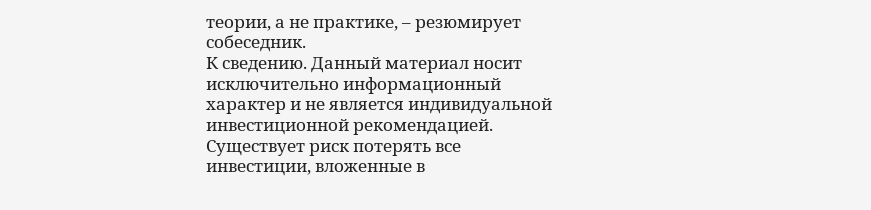теории, а не практике, – резюмирует собеседник.
К сведению. Данный материал носит исключительно информационный характер и не является индивидуальной инвестиционной рекомендацией. Существует риск потерять все инвестиции, вложенные в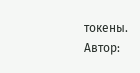токены.
Автор: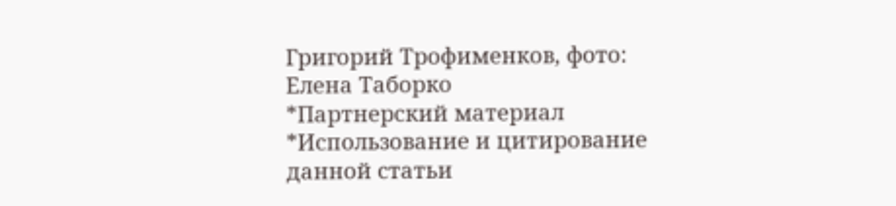Григорий Трофименков, фото: Елена Таборко
*Партнерский материал
*Использование и цитирование данной статьи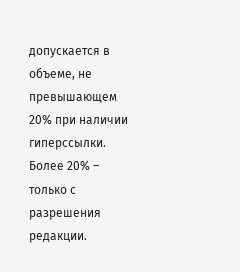допускается в объеме, не превышающем 20% при наличии гиперссылки. Более 20% – только с разрешения редакции.